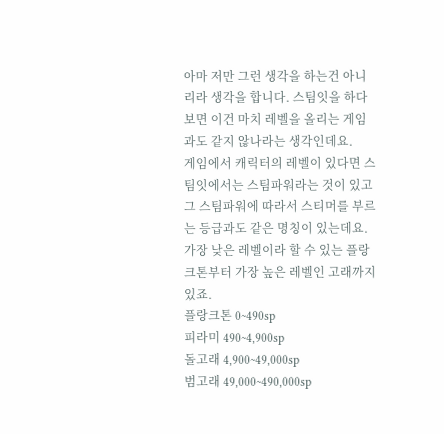아마 저만 그런 생각을 하는건 아니리라 생각을 합니다. 스팀잇을 하다보면 이건 마치 레벨을 올리는 게임과도 같지 않나라는 생각인데요.
게임에서 캐릭터의 레벨이 있다면 스팀잇에서는 스팀파워라는 것이 있고 그 스팀파워에 따라서 스티머를 부르는 등급과도 같은 명칭이 있는데요. 가장 낮은 레벨이라 할 수 있는 플랑크톤부터 가장 높은 레벨인 고래까지 있죠.
플랑크톤 0~490sp
피라미 490~4,900sp
돌고래 4,900~49,000sp
범고래 49,000~490,000sp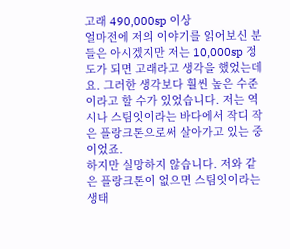고래 490,000sp 이상
얼마전에 저의 이야기를 읽어보신 분들은 아시겠지만 저는 10,000sp 정도가 되면 고래라고 생각을 했었는데요. 그러한 생각보다 훨씬 높은 수준이라고 할 수가 있었습니다. 저는 역시나 스팀잇이라는 바다에서 작디 작은 플랑크톤으로써 살아가고 있는 중이었죠.
하지만 실망하지 않습니다. 저와 같은 플랑크톤이 없으면 스팀잇이라는 생태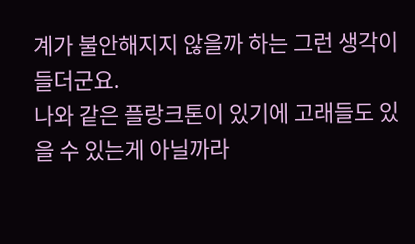계가 불안해지지 않을까 하는 그런 생각이 들더군요.
나와 같은 플랑크톤이 있기에 고래들도 있을 수 있는게 아닐까라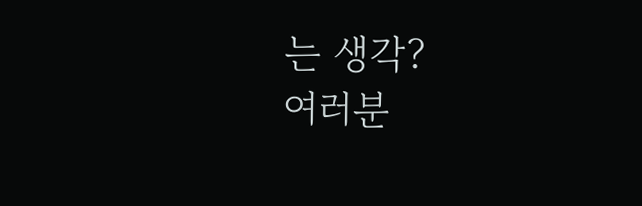는 생각?
여러분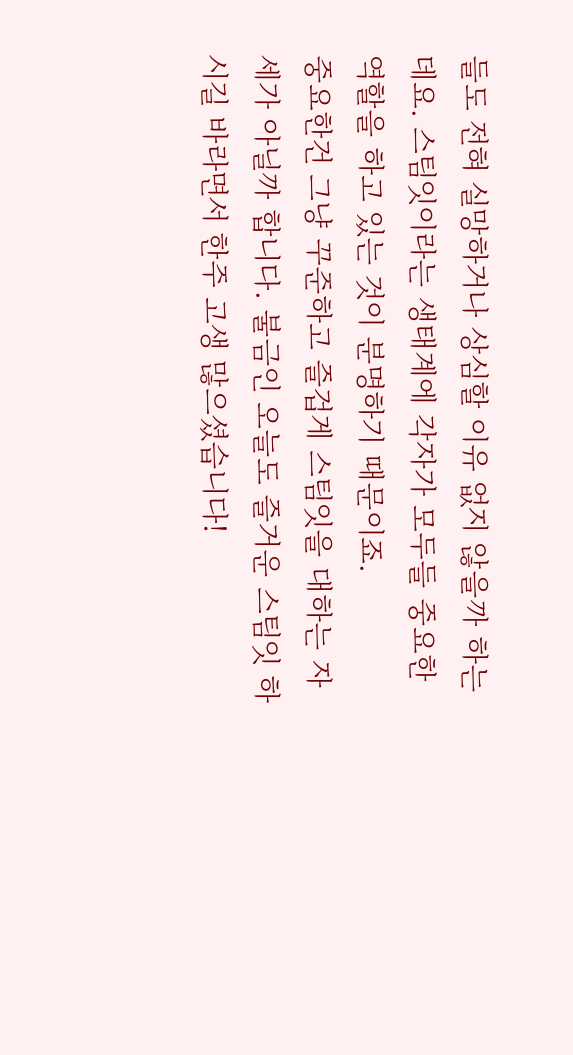들도 전혀 실망하거나 상심할 이유 없지 않을까 하는데요. 스팀잇이라는 생태계에 각자가 모두들 중요한 역할을 하고 있는 것이 분명하기 때문이죠.
중요한건 그냥 꾸준하고 즐겁게 스팀잇을 대하는 자세가 아닐까 합니다. 불금인 오늘도 즐거운 스팀잇 하시길 바라면서 한주 고생 많으셨습니다!